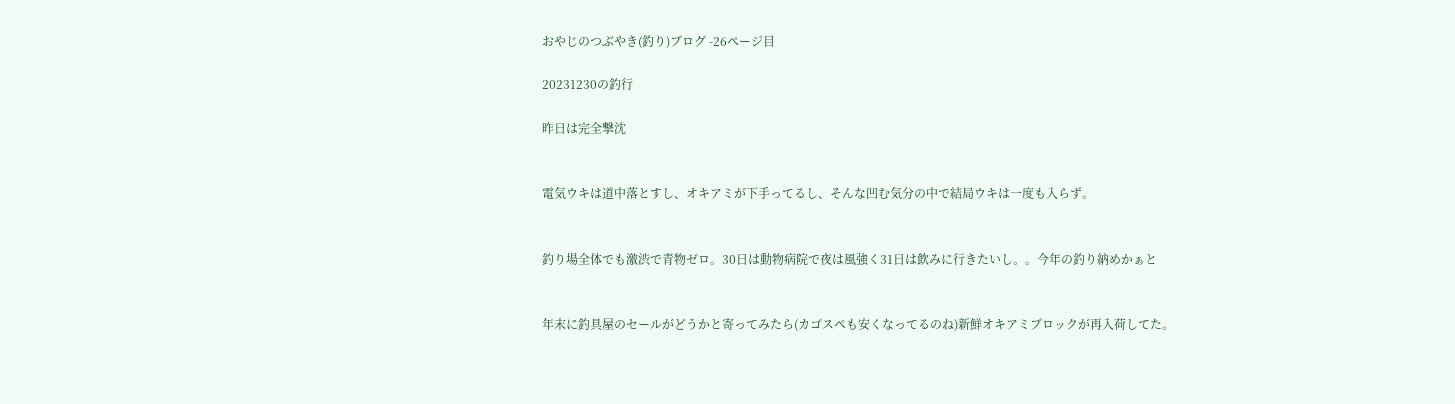おやじのつぶやき(釣り)ブログ -26ページ目

20231230の釣行

昨日は完全撃沈


電気ウキは道中落とすし、オキアミが下手ってるし、そんな凹む気分の中で結局ウキは一度も入らず。


釣り場全体でも激渋で青物ゼロ。30日は動物病院で夜は風強く31日は飲みに行きたいし。。今年の釣り納めかぁと


年末に釣具屋のセールがどうかと寄ってみたら(カゴスペも安くなってるのね)新鮮オキアミブロックが再入荷してた。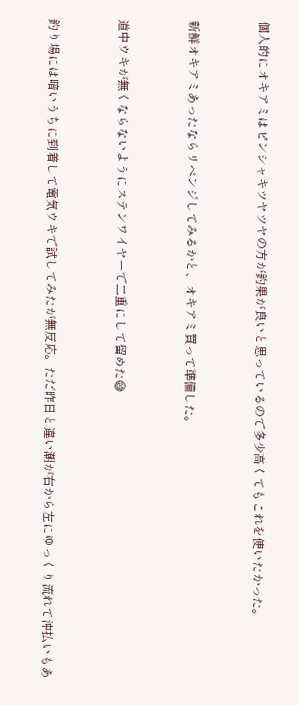個人的にオキアミはピンシャキツヤツヤの方が釣果が良いと思っているので多少高くてもこれを使いたかった。


新鮮オキアミあったならリベンジしてみるかと、オキアミ買って準備した。


道中ウキが無くならないようにステンワイヤーで二重にして留めた😅


釣り場には暗いうちに到着して電気ウキで試してみたが無反応。ただ昨日と違い潮が右から左にゆっくり流れて沖払いもあ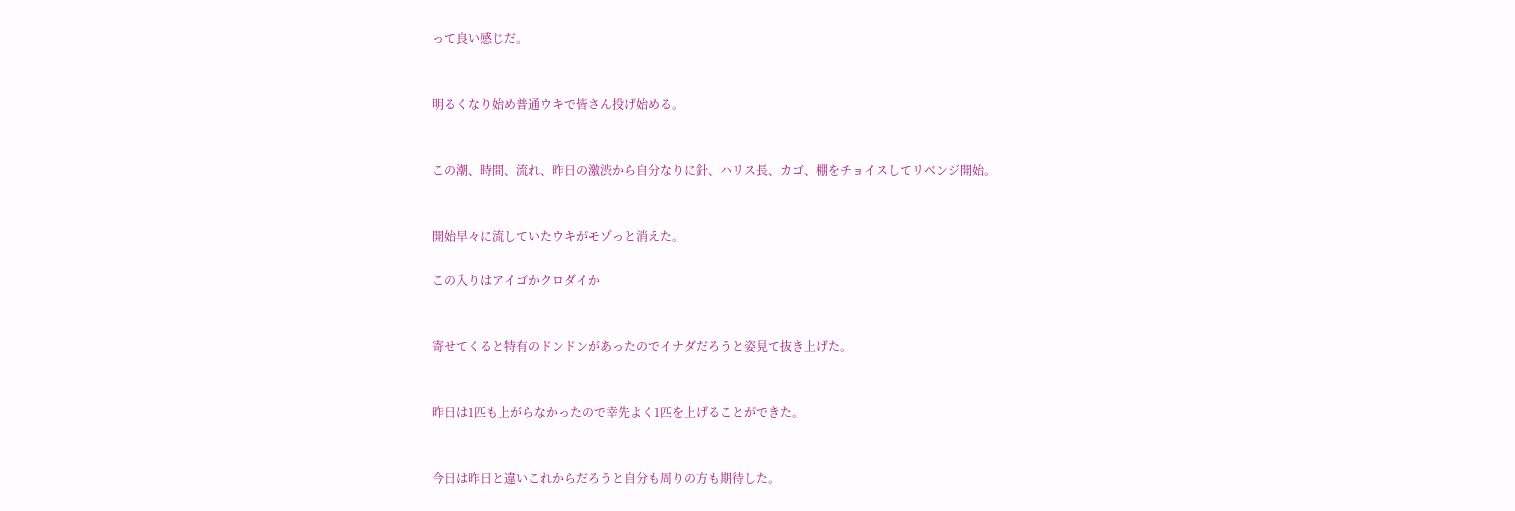って良い感じだ。


明るくなり始め普通ウキで皆さん投げ始める。


この潮、時間、流れ、昨日の激渋から自分なりに針、ハリス長、カゴ、棚をチョイスしてリベンジ開始。


開始早々に流していたウキがモゾっと消えた。

この入りはアイゴかクロダイか


寄せてくると特有のドンドンがあったのでイナダだろうと姿見て抜き上げた。


昨日は1匹も上がらなかったので幸先よく1匹を上げることができた。


今日は昨日と違いこれからだろうと自分も周りの方も期待した。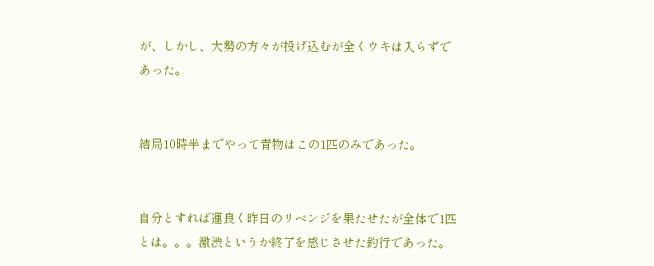が、しかし、大勢の方々が投げ込むが全くウキは入らずであった。


結局10時半までやって青物はこの1匹のみであった。


自分とすれば運良く昨日のリベンジを果たせたが全体で1匹とは。。。激渋というか終了を感じさせた釣行であった。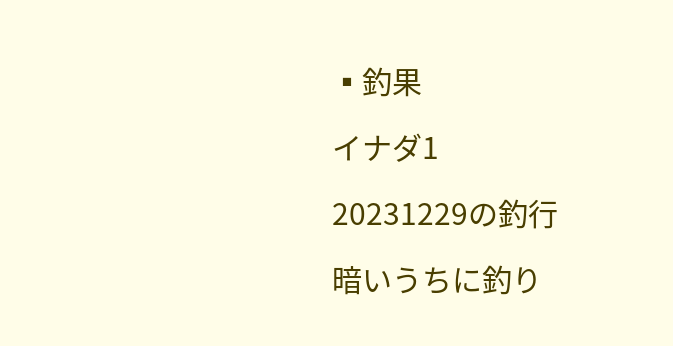▪釣果

イナダ1

20231229の釣行

暗いうちに釣り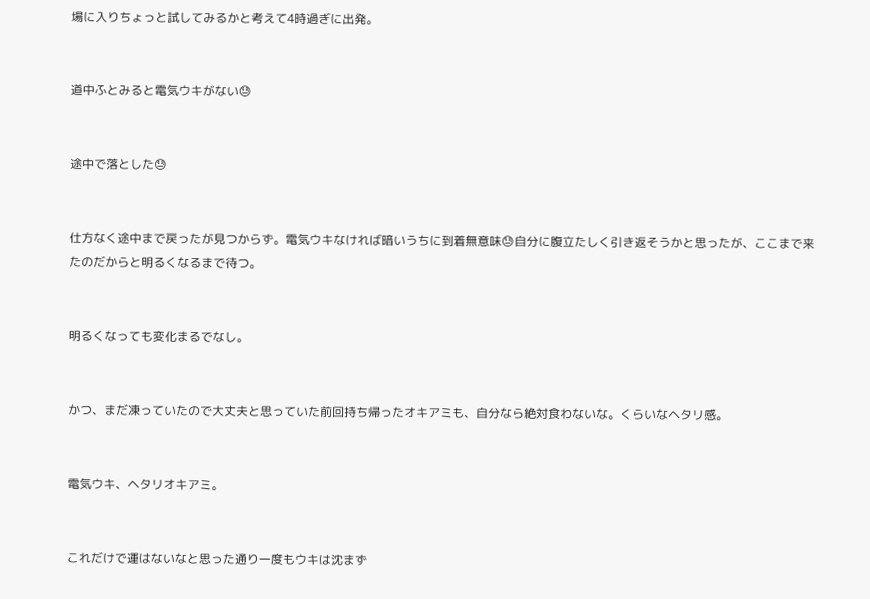場に入りちょっと試してみるかと考えて4時過ぎに出発。


道中ふとみると電気ウキがない😓


途中で落とした😓


仕方なく途中まで戻ったが見つからず。電気ウキなければ暗いうちに到着無意味😓自分に腹立たしく引き返そうかと思ったが、ここまで来たのだからと明るくなるまで待つ。


明るくなっても変化まるでなし。


かつ、まだ凍っていたので大丈夫と思っていた前回持ち帰ったオキアミも、自分なら絶対食わないな。くらいなヘタリ感。


電気ウキ、ヘタリオキアミ。


これだけで運はないなと思った通り一度もウキは沈まず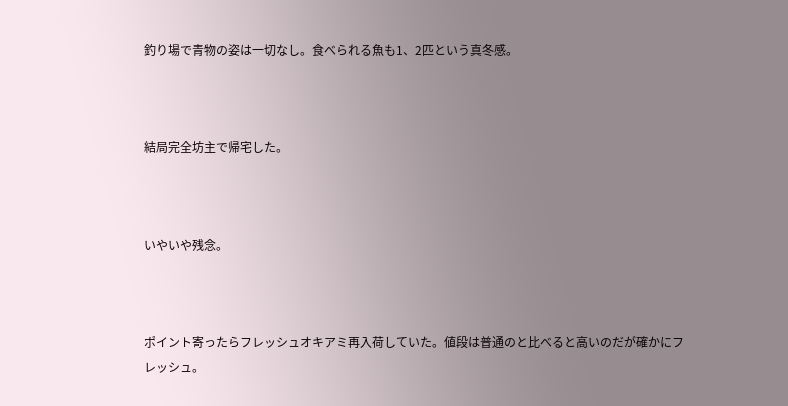釣り場で青物の姿は一切なし。食べられる魚も1、2匹という真冬感。



結局完全坊主で帰宅した。



いやいや残念。



ポイント寄ったらフレッシュオキアミ再入荷していた。値段は普通のと比べると高いのだが確かにフレッシュ。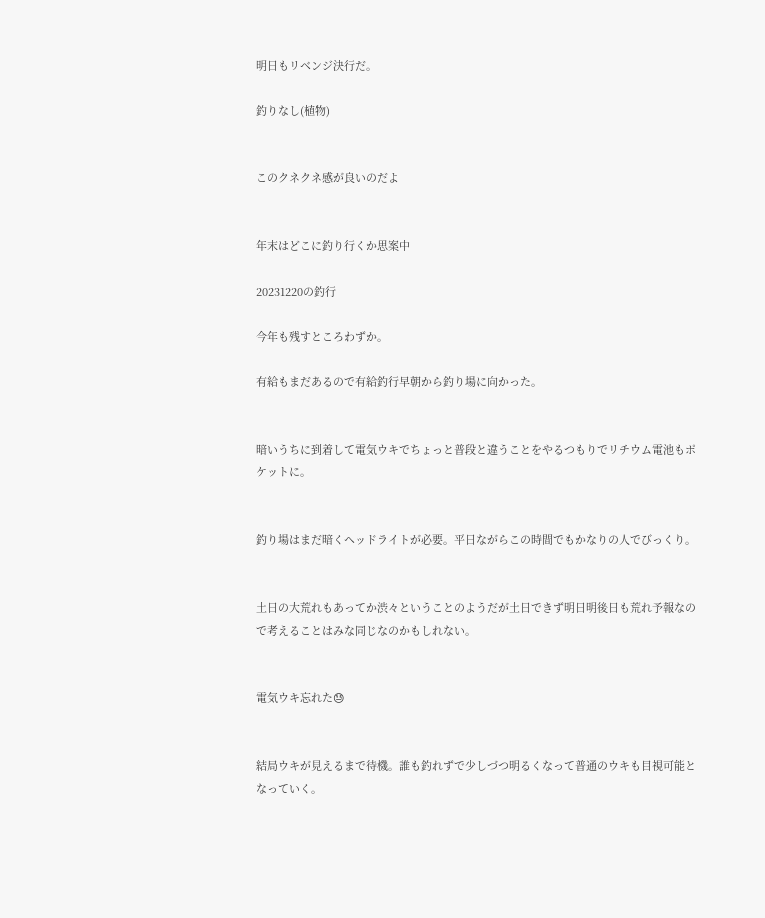明日もリベンジ決行だ。

釣りなし(植物)


このクネクネ感が良いのだよ


年末はどこに釣り行くか思案中

20231220の釣行

今年も残すところわずか。

有給もまだあるので有給釣行早朝から釣り場に向かった。


暗いうちに到着して電気ウキでちょっと普段と違うことをやるつもりでリチウム電池もポケットに。


釣り場はまだ暗くヘッドライトが必要。平日ながらこの時間でもかなりの人でびっくり。


土日の大荒れもあってか渋々ということのようだが土日できず明日明後日も荒れ予報なので考えることはみな同じなのかもしれない。


電気ウキ忘れた😓


結局ウキが見えるまで待機。誰も釣れずで少しづつ明るくなって普通のウキも目視可能となっていく。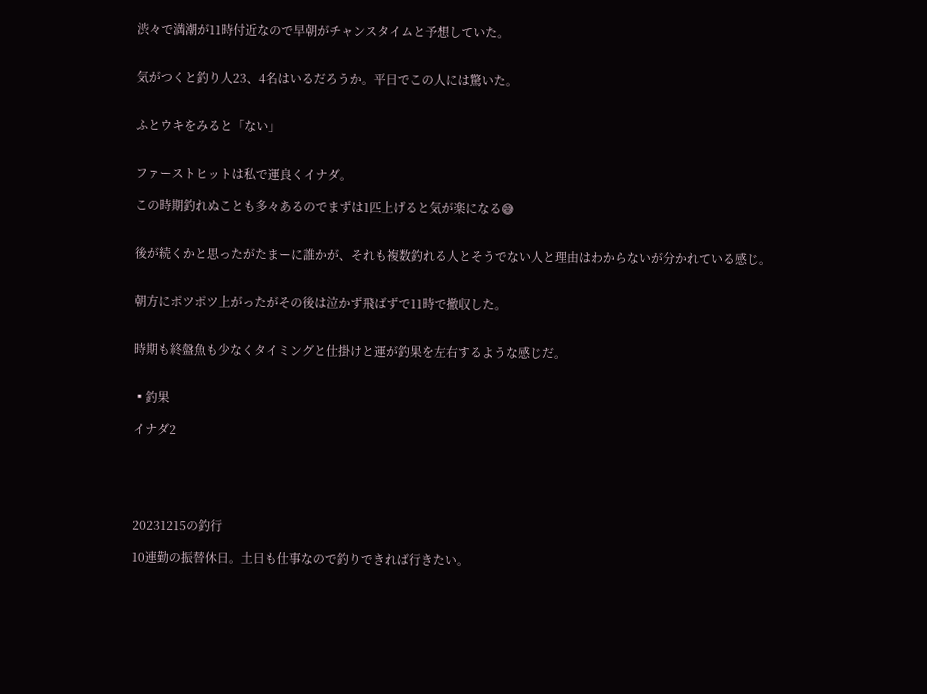渋々で満潮が11時付近なので早朝がチャンスタイムと予想していた。


気がつくと釣り人23、4名はいるだろうか。平日でこの人には驚いた。


ふとウキをみると「ない」


ファーストヒットは私で運良くイナダ。

この時期釣れぬことも多々あるのでまずは1匹上げると気が楽になる😅


後が続くかと思ったがたまーに誰かが、それも複数釣れる人とそうでない人と理由はわからないが分かれている感じ。


朝方にポツポツ上がったがその後は泣かず飛ばずで11時で撤収した。


時期も終盤魚も少なくタイミングと仕掛けと運が釣果を左右するような感じだ。


▪釣果

イナダ2





20231215の釣行

10連勤の振替休日。土日も仕事なので釣りできれば行きたい。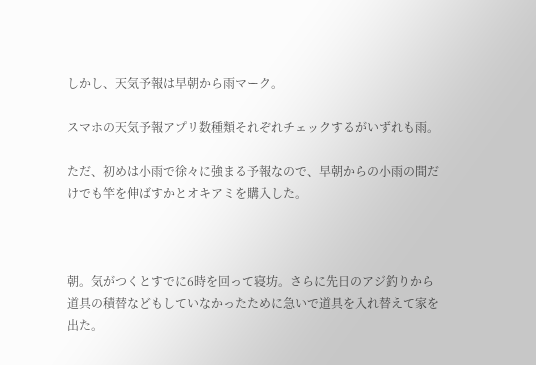しかし、天気予報は早朝から雨マーク。

スマホの天気予報アプリ数種類それぞれチェックするがいずれも雨。

ただ、初めは小雨で徐々に強まる予報なので、早朝からの小雨の間だけでも竿を伸ばすかとオキアミを購入した。



朝。気がつくとすでに6時を回って寝坊。さらに先日のアジ釣りから道具の積替などもしていなかったために急いで道具を入れ替えて家を出た。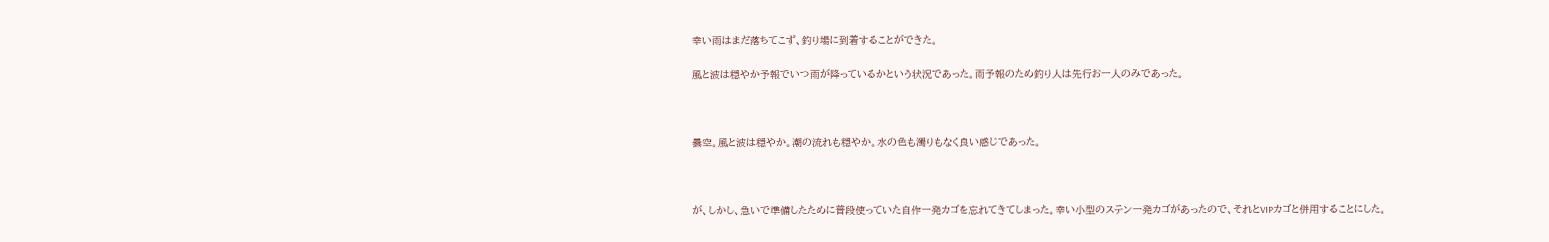幸い雨はまだ落ちてこず、釣り場に到着することができた。

風と波は穏やか予報でいつ雨が降っているかという状況であった。雨予報のため釣り人は先行お一人のみであった。



曇空。風と波は穏やか。潮の流れも穏やか。水の色も濁りもなく良い感じであった。



が、しかし、急いで準備したために普段使っていた自作一発カゴを忘れてきてしまった。幸い小型のステン一発カゴがあったので、それとVIPカゴと併用することにした。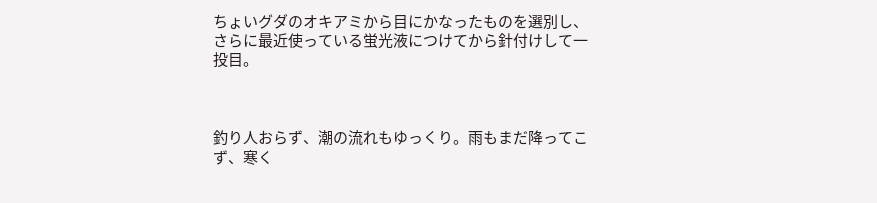ちょいグダのオキアミから目にかなったものを選別し、さらに最近使っている蛍光液につけてから針付けして一投目。



釣り人おらず、潮の流れもゆっくり。雨もまだ降ってこず、寒く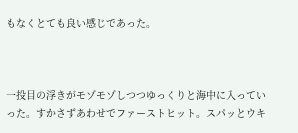もなくとても良い感じであった。



一投目の浮きがモゾモゾしつつゆっくりと海中に入っていった。すかさずあわせでファーストヒット。スパッとウキ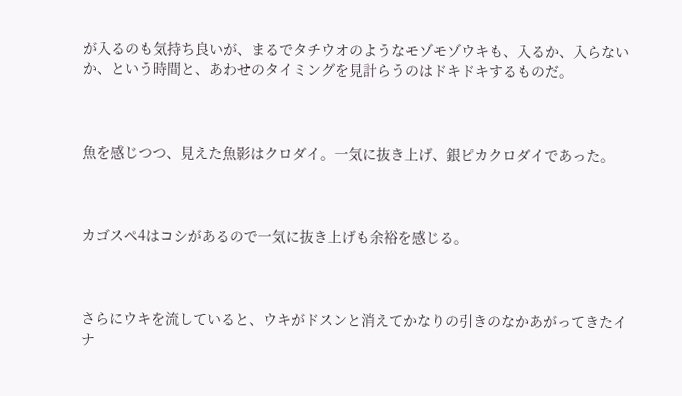が入るのも気持ち良いが、まるでタチウオのようなモゾモゾウキも、入るか、入らないか、という時間と、あわせのタイミングを見計らうのはドキドキするものだ。



魚を感じつつ、見えた魚影はクロダイ。一気に抜き上げ、銀ピカクロダイであった。



カゴスペ4はコシがあるので一気に抜き上げも余裕を感じる。



さらにウキを流していると、ウキがドスンと消えてかなりの引きのなかあがってきたイナ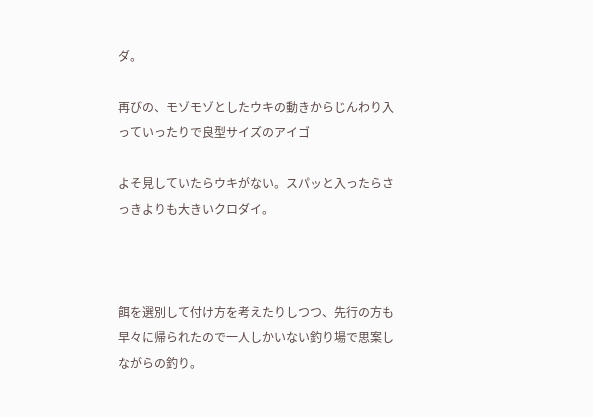ダ。

再びの、モゾモゾとしたウキの動きからじんわり入っていったりで良型サイズのアイゴ

よそ見していたらウキがない。スパッと入ったらさっきよりも大きいクロダイ。



餌を選別して付け方を考えたりしつつ、先行の方も早々に帰られたので一人しかいない釣り場で思案しながらの釣り。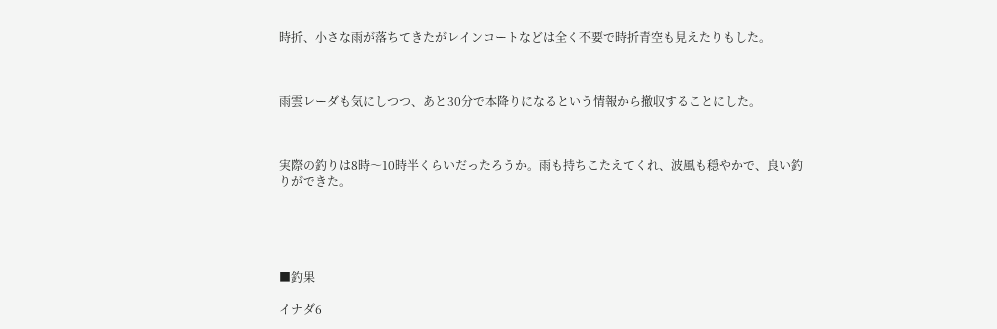時折、小さな雨が落ちてきたがレインコートなどは全く不要で時折青空も見えたりもした。



雨雲レーダも気にしつつ、あと30分で本降りになるという情報から撤収することにした。



実際の釣りは8時〜10時半くらいだったろうか。雨も持ちこたえてくれ、波風も穏やかで、良い釣りができた。





■釣果

イナダ6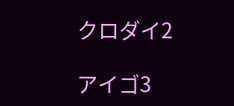クロダイ2

アイゴ3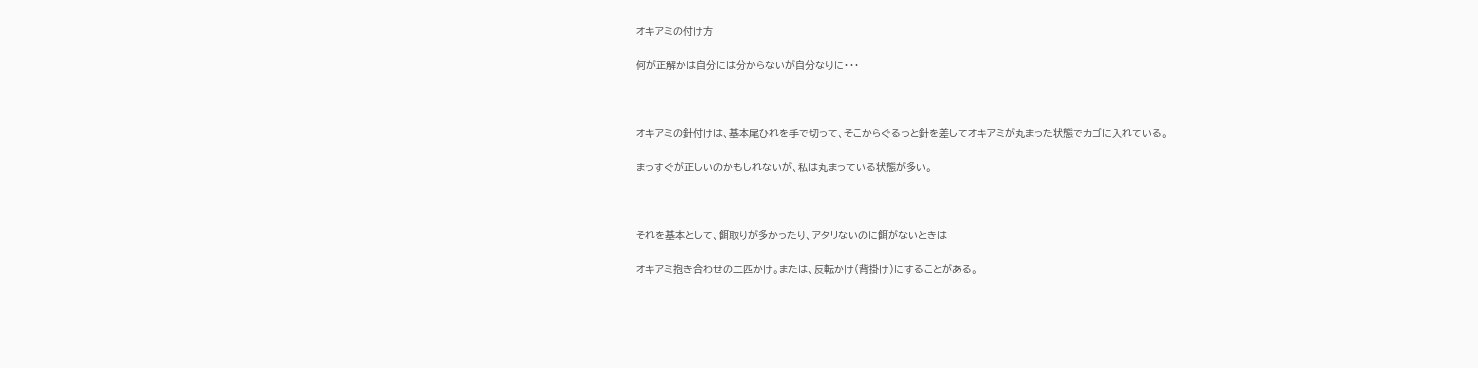オキアミの付け方

何が正解かは自分には分からないが自分なりに・・・



オキアミの針付けは、基本尾ひれを手で切って、そこからぐるっと針を差してオキアミが丸まった状態でカゴに入れている。

まっすぐが正しいのかもしれないが、私は丸まっている状態が多い。



それを基本として、餌取りが多かったり、アタリないのに餌がないときは

オキアミ抱き合わせの二匹かけ。または、反転かけ(背掛け)にすることがある。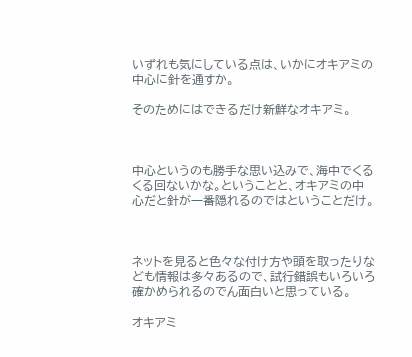いずれも気にしている点は、いかにオキアミの中心に針を通すか。

そのためにはできるだけ新鮮なオキアミ。



中心というのも勝手な思い込みで、海中でくるくる回ないかな。ということと、オキアミの中心だと針が一番隠れるのではということだけ。



ネットを見ると色々な付け方や頭を取ったりなども情報は多々あるので、試行錯誤もいろいろ確かめられるのでん面白いと思っている。

オキアミ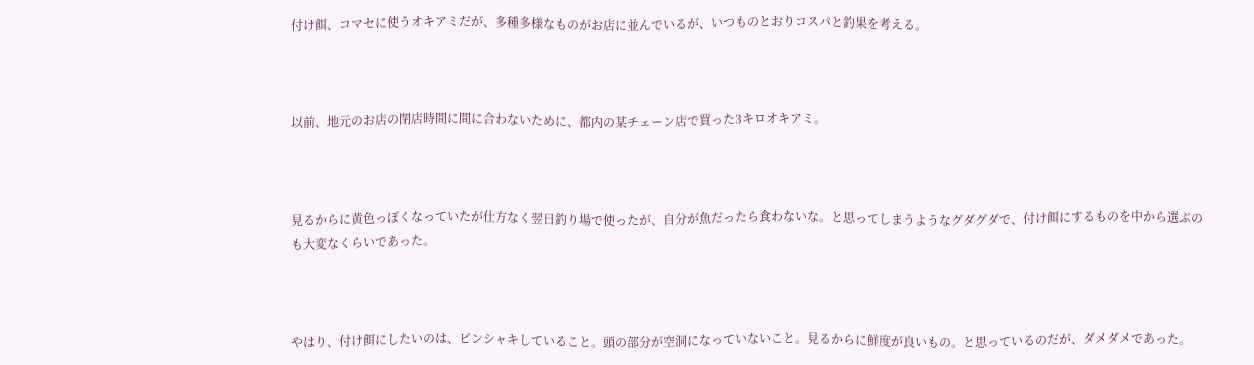付け餌、コマセに使うオキアミだが、多種多様なものがお店に並んでいるが、いつものとおりコスパと釣果を考える。



以前、地元のお店の閉店時間に間に合わないために、都内の某チェーン店で買った3キロオキアミ。



見るからに黄色っぽくなっていたが仕方なく翌日釣り場で使ったが、自分が魚だったら食わないな。と思ってしまうようなグダグダで、付け餌にするものを中から選ぶのも大変なくらいであった。



やはり、付け餌にしたいのは、ピンシャキしていること。頭の部分が空洞になっていないこと。見るからに鮮度が良いもの。と思っているのだが、ダメダメであった。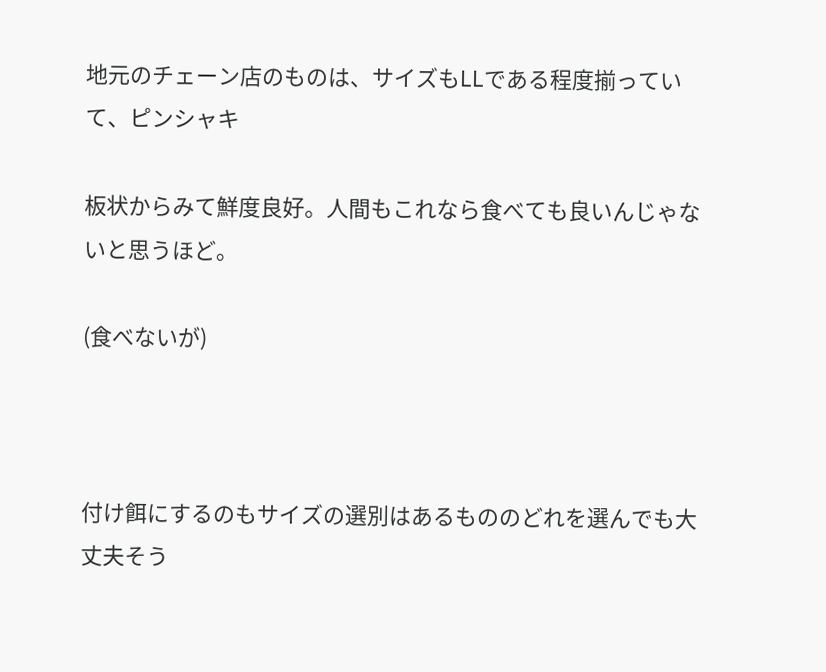地元のチェーン店のものは、サイズもLLである程度揃っていて、ピンシャキ

板状からみて鮮度良好。人間もこれなら食べても良いんじゃないと思うほど。

(食べないが)



付け餌にするのもサイズの選別はあるもののどれを選んでも大丈夫そう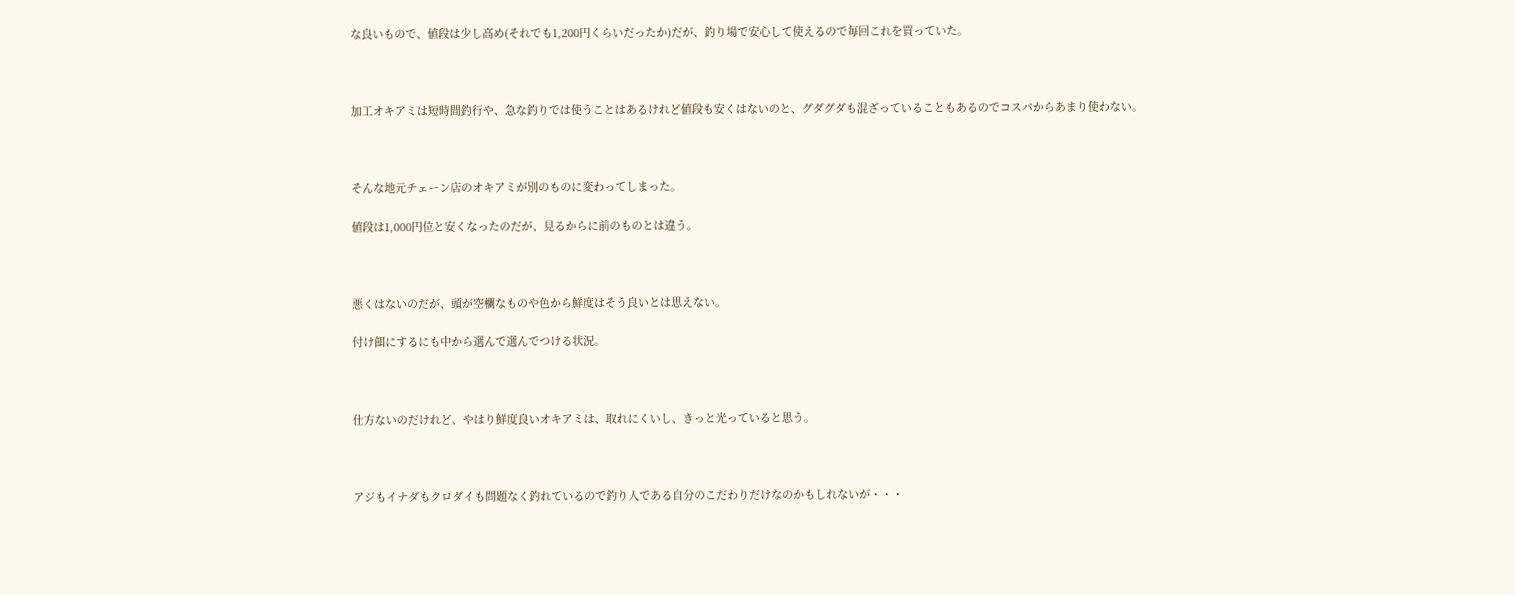な良いもので、値段は少し高め(それでも1,200円くらいだったか)だが、釣り場で安心して使えるので毎回これを買っていた。



加工オキアミは短時間釣行や、急な釣りでは使うことはあるけれど値段も安くはないのと、グダグダも混ざっていることもあるのでコスパからあまり使わない。



そんな地元チェーン店のオキアミが別のものに変わってしまった。

値段は1,000円位と安くなったのだが、見るからに前のものとは違う。



悪くはないのだが、頭が空欄なものや色から鮮度はそう良いとは思えない。

付け餌にするにも中から選んで選んでつける状況。



仕方ないのだけれど、やはり鮮度良いオキアミは、取れにくいし、きっと光っていると思う。



アジもイナダもクロダイも問題なく釣れているので釣り人である自分のこだわりだけなのかもしれないが・・・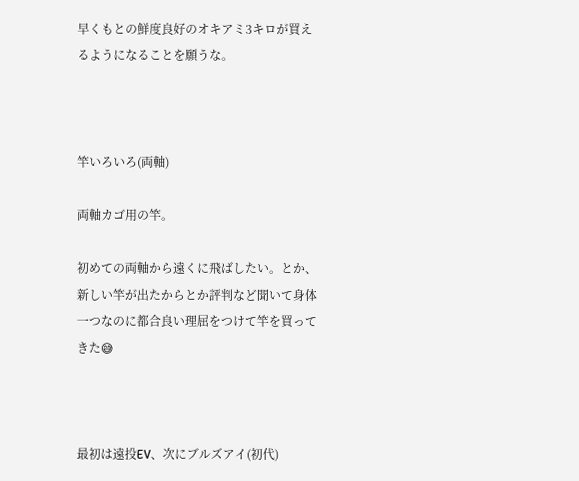早くもとの鮮度良好のオキアミ3キロが買えるようになることを願うな。



竿いろいろ(両軸)

両軸カゴ用の竿。

初めての両軸から遠くに飛ばしたい。とか、新しい竿が出たからとか評判など聞いて身体一つなのに都合良い理屈をつけて竿を買ってきた😅



最初は遠投EV、次にブルズアイ(初代)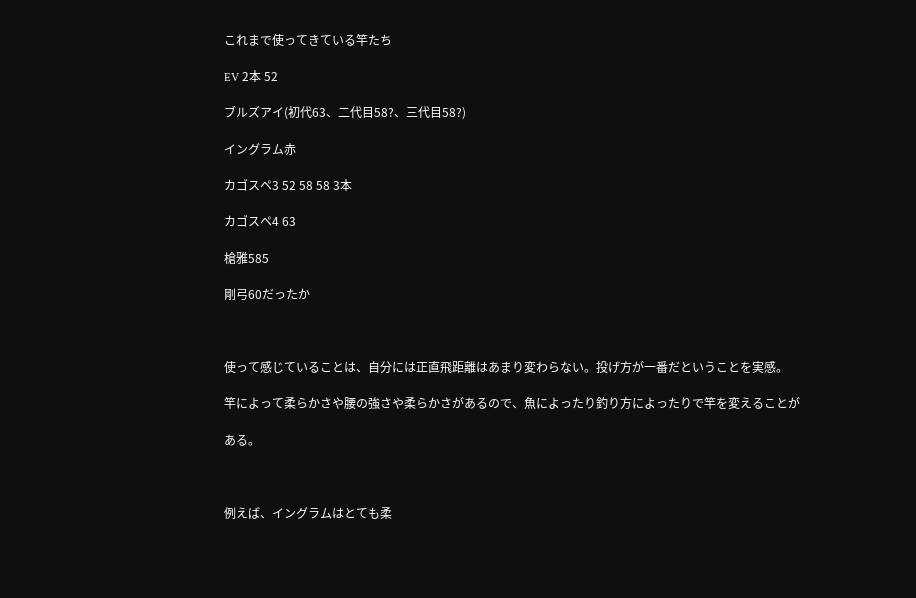これまで使ってきている竿たち

EV 2本 52

ブルズアイ(初代63、二代目58?、三代目58?)

イングラム赤

カゴスペ3 52 58 58 3本

カゴスペ4 63

槍雅585

剛弓60だったか



使って感じていることは、自分には正直飛距離はあまり変わらない。投げ方が一番だということを実感。

竿によって柔らかさや腰の強さや柔らかさがあるので、魚によったり釣り方によったりで竿を変えることが

ある。



例えば、イングラムはとても柔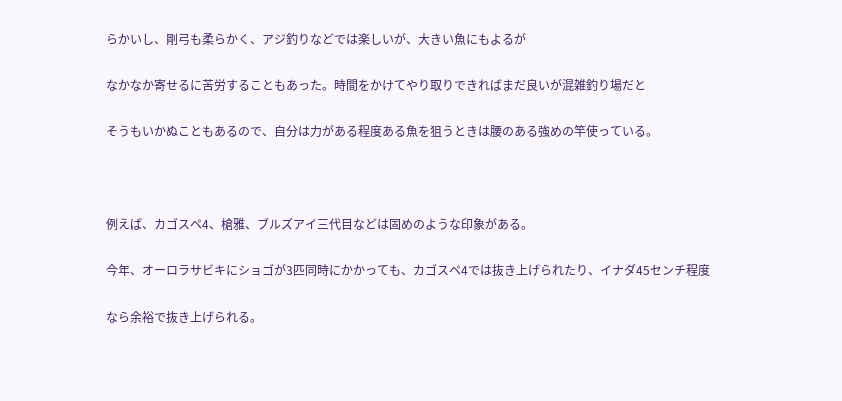らかいし、剛弓も柔らかく、アジ釣りなどでは楽しいが、大きい魚にもよるが

なかなか寄せるに苦労することもあった。時間をかけてやり取りできればまだ良いが混雑釣り場だと

そうもいかぬこともあるので、自分は力がある程度ある魚を狙うときは腰のある強めの竿使っている。



例えば、カゴスペ4、槍雅、ブルズアイ三代目などは固めのような印象がある。

今年、オーロラサビキにショゴが3匹同時にかかっても、カゴスペ4では抜き上げられたり、イナダ45センチ程度

なら余裕で抜き上げられる。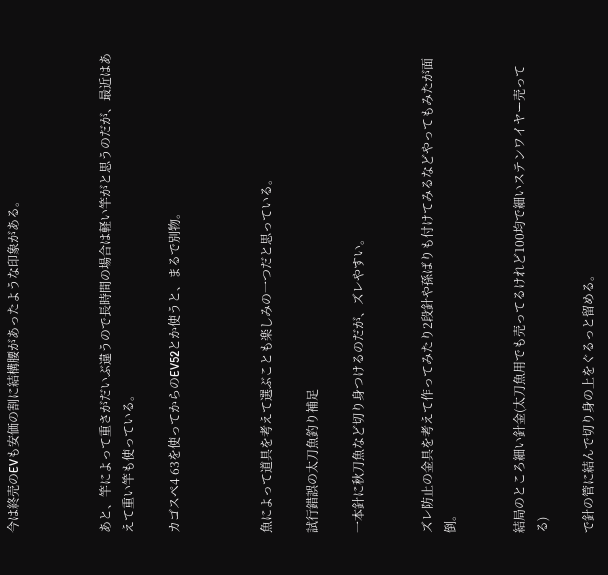今は終売のEVも安価の割に結構腰があったような印象がある。



あと、竿によって重さがだいぶ違うので長時間の場合は軽い竿がと思うのだが、最近はあえて重い竿も使っている。

カゴスペ4 63を使ってからのEV52とか使うと、まるで別物。



魚によって道具を考えて選ぶことも楽しみの一つだと思っている。

試行錯誤の太刀魚釣り補足

一本針に秋刀魚など切り身つけるのだが、ズレやすい。


ズレ防止の金具を考えて作ってみたり2段針や孫ばりも付けてみるなどやってもみたが面倒。


結局のところ細い針金(太刀魚用でも売ってるけれど100均で細いステンワイヤー売ってる)

で針の管に結んで切り身の上をぐるっと留める。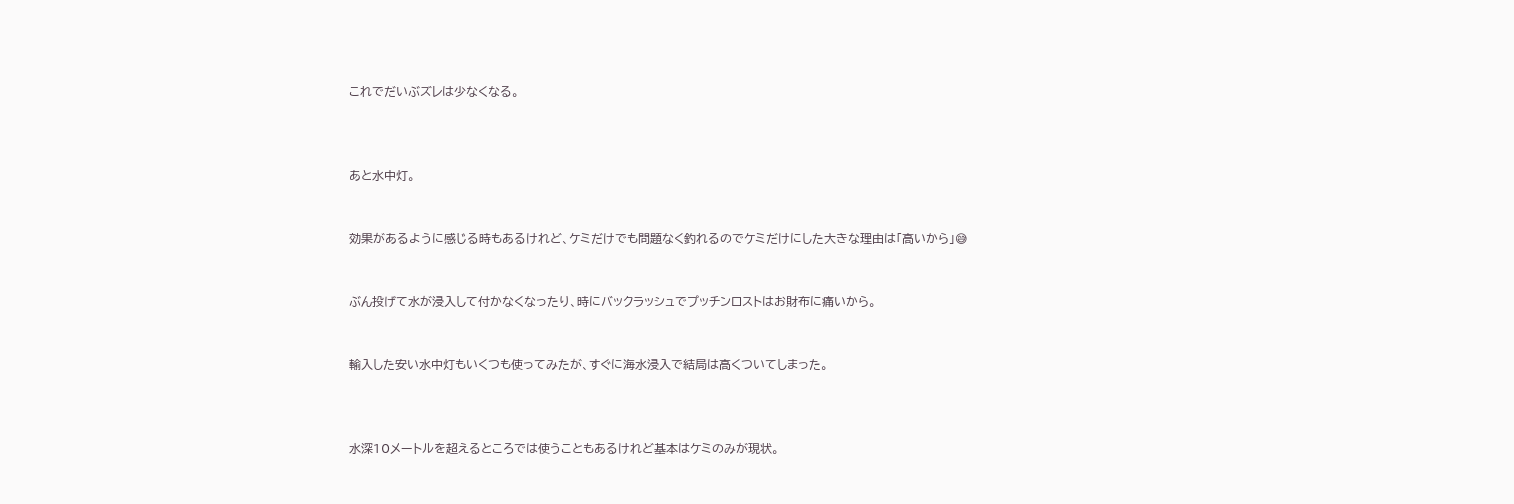これでだいぶズレは少なくなる。



あと水中灯。


効果があるように感じる時もあるけれど、ケミだけでも問題なく釣れるのでケミだけにした大きな理由は「高いから」😅


ぶん投げて水が浸入して付かなくなったり、時にバックラッシュでプッチンロストはお財布に痛いから。


輸入した安い水中灯もいくつも使ってみたが、すぐに海水浸入で結局は高くついてしまった。



水深10メートルを超えるところでは使うこともあるけれど基本はケミのみが現状。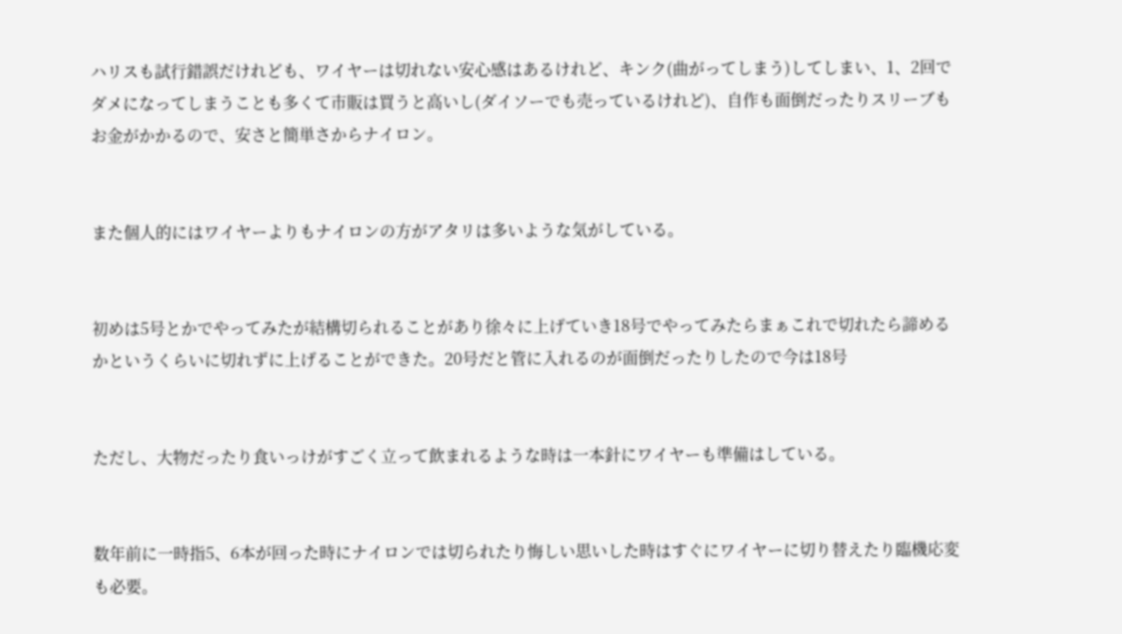ハリスも試行錯誤だけれども、ワイヤーは切れない安心感はあるけれど、キンク(曲がってしまう)してしまい、1、2回でダメになってしまうことも多くて市販は買うと高いし(ダイソーでも売っているけれど)、自作も面倒だったりスリーブもお金がかかるので、安さと簡単さからナイロン。


また個人的にはワイヤーよりもナイロンの方がアタリは多いような気がしている。


初めは5号とかでやってみたが結構切られることがあり徐々に上げていき18号でやってみたらまぁこれで切れたら諦めるかというくらいに切れずに上げることができた。20号だと管に入れるのが面倒だったりしたので今は18号


ただし、大物だったり食いっけがすごく立って飲まれるような時は一本針にワイヤーも準備はしている。


数年前に一時指5、6本が回った時にナイロンでは切られたり悔しい思いした時はすぐにワイヤーに切り替えたり臨機応変も必要。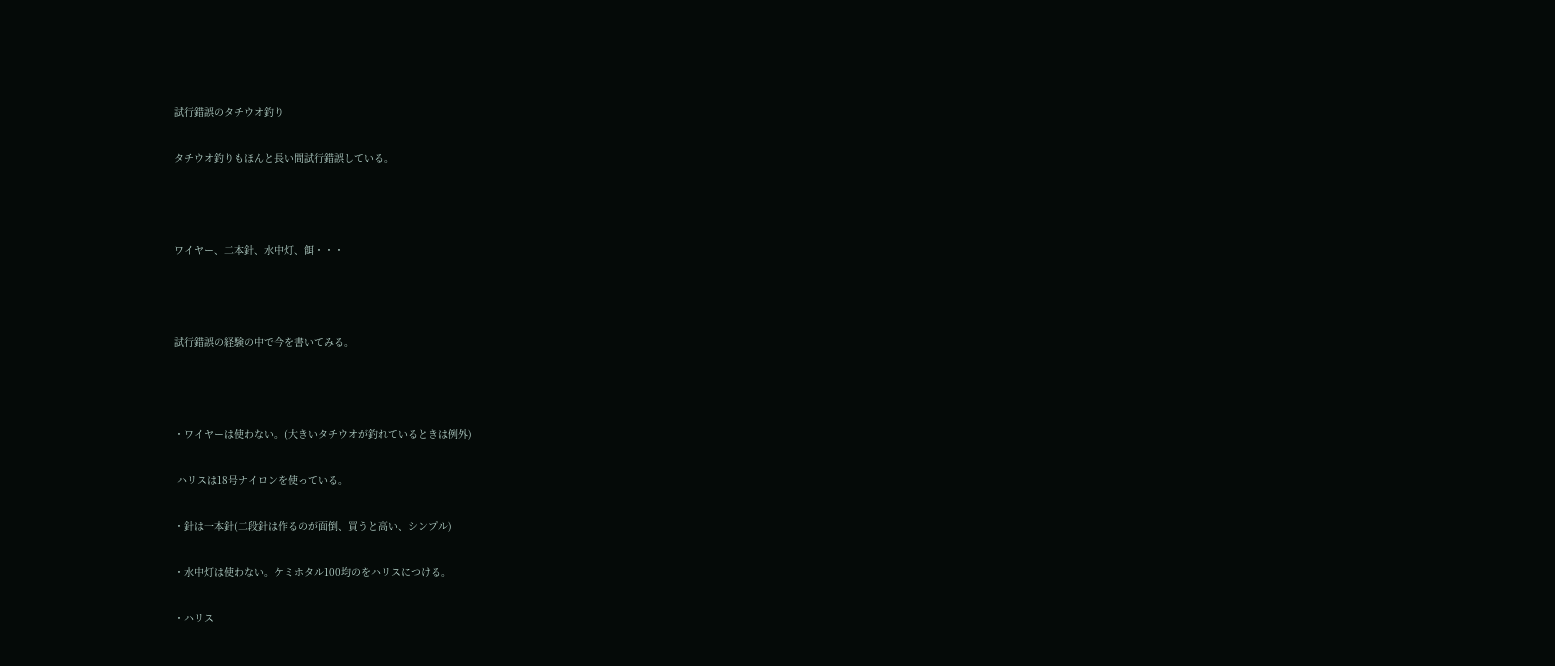試行錯誤のタチウオ釣り

タチウオ釣りもほんと長い間試行錯誤している。



ワイヤー、二本針、水中灯、餌・・・



試行錯誤の経験の中で今を書いてみる。



・ワイヤーは使わない。(大きいタチウオが釣れているときは例外)

 ハリスは18号ナイロンを使っている。

・針は一本針(二段針は作るのが面倒、買うと高い、シンプル)

・水中灯は使わない。ケミホタル100均のをハリスにつける。

・ハリス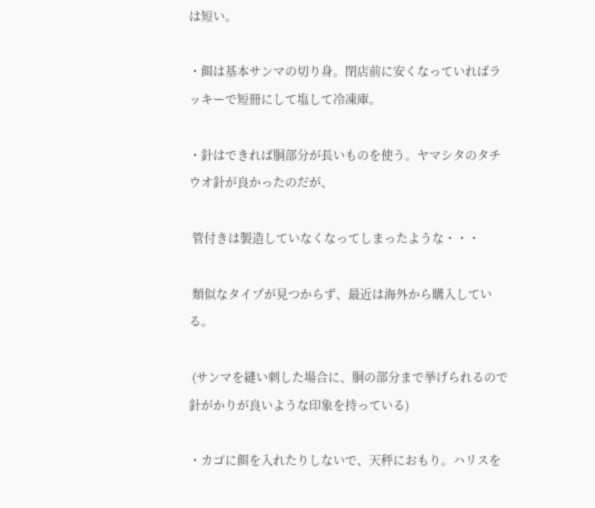は短い。

・餌は基本サンマの切り身。閉店前に安くなっていればラッキーで短冊にして塩して冷凍庫。

・針はできれば胴部分が長いものを使う。ヤマシタのタチウオ針が良かったのだが、

 管付きは製造していなくなってしまったような・・・

 類似なタイプが見つからず、最近は海外から購入している。

 (サンマを縫い刺した場合に、胴の部分まで挙げられるので針がかりが良いような印象を持っている)

・カゴに餌を入れたりしないで、天秤におもり。ハリスを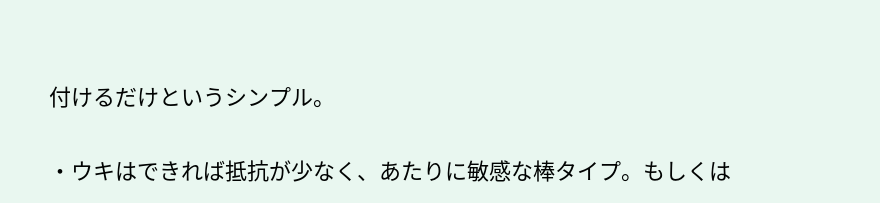付けるだけというシンプル。

・ウキはできれば抵抗が少なく、あたりに敏感な棒タイプ。もしくは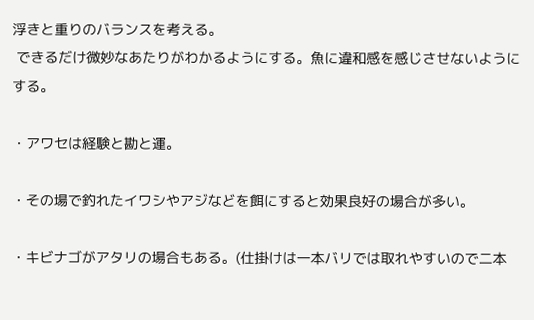浮きと重りのバランスを考える。
 できるだけ微妙なあたりがわかるようにする。魚に違和感を感じさせないようにする。

・アワセは経験と勘と運。

・その場で釣れたイワシやアジなどを餌にすると効果良好の場合が多い。

・キビナゴがアタリの場合もある。(仕掛けは一本バリでは取れやすいので二本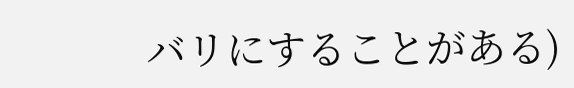バリにすることがある)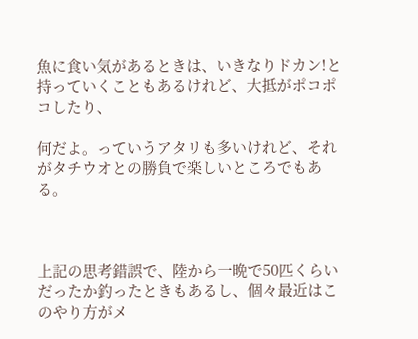魚に食い気があるときは、いきなりドカン!と持っていくこともあるけれど、大抵がポコポコしたり、

何だよ。っていうアタリも多いけれど、それがタチウオとの勝負で楽しいところでもある。



上記の思考錯誤で、陸から一晩で50匹くらいだったか釣ったときもあるし、個々最近はこのやり方がメ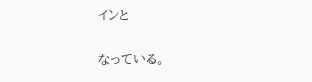インと

なっている。